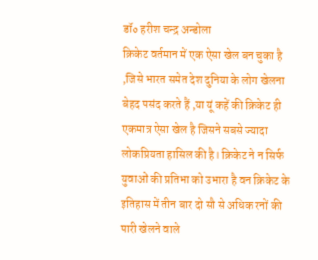डॉ० हरीश चन्द्र अन्डोला
क्रिकेट वर्तमान में एक ऐसा खेल बन चुका है ,जिसे भारत समेत देश दुनिया के लोग खेलना बेहद पसंद करते हैं ,या यूं कहें की क्रिकेट ही एकमात्र ऐसा खेल है जिसने सबसे ज्यादा लोकप्रियता हासिल की है। क्रिकेट ने न सिर्फ युवाओं की प्रतिभा को उभारा है वन क्रिकेट के इतिहास में तीन बार दो सौ से अधिक रनों की पारी खेलने वाले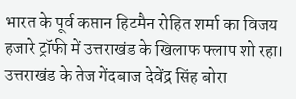भारत के पूर्व कप्तान हिटमैन रोहित शर्मा का विजय हजारे ट्रॉफी में उत्तराखंड के खिलाफ फ्लाप शो रहा। उत्तराखंड के तेज गेंदबाज देवेंद्र सिंह बोरा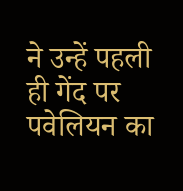ने उन्हें पहली ही गेंद पर पवेलियन का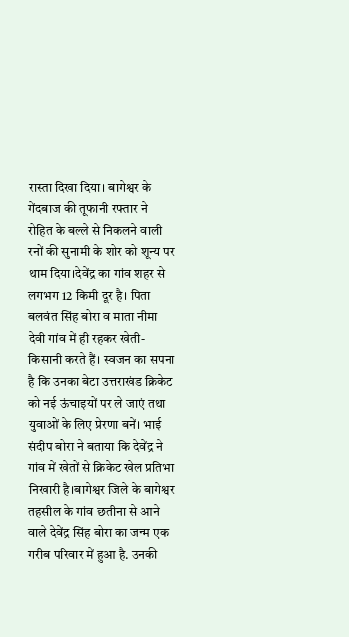रास्ता दिखा दिया। बागेश्वर के गेंदबाज की तूफानी रफ्तार ने रोहित के बल्ले से निकलने वाली रनों की सुनामी के शोर को शून्य पर थाम दिया।देवेंद्र का गांव शहर से लगभग 12 किमी दूर है। पिता बलवंत सिंह बोरा व माता नीमा देवी गांव में ही रहकर खेती-किसानी करते हैं। स्वजन का सपना है कि उनका बेटा उत्तराखंड क्रिकेट को नई ऊंचाइयों पर ले जाएं तथा युवाओं के लिए प्रेरणा बनें। भाई संदीप बोरा ने बताया कि देवेंद्र ने गांव में खेतों से क्रिकेट खेल प्रतिभा निखारी है।बागेश्वर जिले के बागेश्वर तहसील के गांव छतीना से आने वाले देवेंद्र सिंह बोरा का जन्म एक गरीब परिवार में हुआ है. उनकी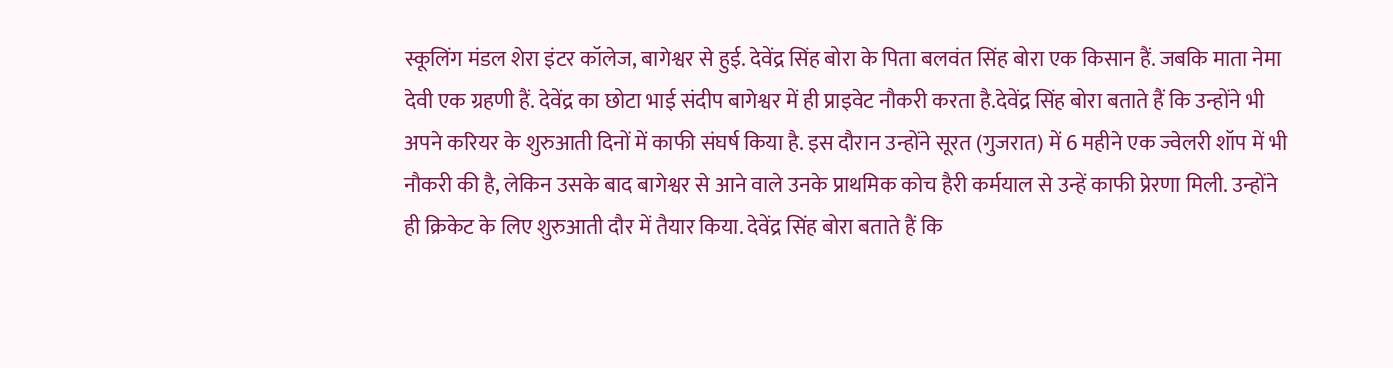स्कूलिंग मंडल शेरा इंटर कॉलेज, बागेश्वर से हुई. देवेंद्र सिंह बोरा के पिता बलवंत सिंह बोरा एक किसान हैं. जबकि माता नेमा देवी एक ग्रहणी हैं. देवेंद्र का छोटा भाई संदीप बागेश्वर में ही प्राइवेट नौकरी करता है.देवेंद्र सिंह बोरा बताते हैं कि उन्होंने भी अपने करियर के शुरुआती दिनों में काफी संघर्ष किया है. इस दौरान उन्होंने सूरत (गुजरात) में 6 महीने एक ज्वेलरी शॉप में भी नौकरी की है, लेकिन उसके बाद बागेश्वर से आने वाले उनके प्राथमिक कोच हैरी कर्मयाल से उन्हें काफी प्रेरणा मिली. उन्होंने ही क्रिकेट के लिए शुरुआती दौर में तैयार किया. देवेंद्र सिंह बोरा बताते हैं कि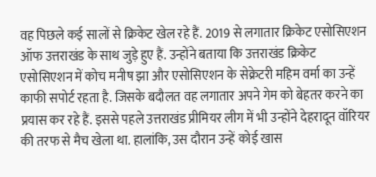वह पिछले कई सालों से क्रिकेट खेल रहे हैं. 2019 से लगातार क्रिकेट एसोसिएशन ऑफ उत्तराखंड के साथ जुड़े हुए हैं. उन्होंने बताया कि उत्तराखंड क्रिकेट एसोसिएशन में कोच मनीष झा और एसोसिएशन के सेक्रेटरी महिम वर्मा का उन्हें काफी सपोर्ट रहता है. जिसके बदौलत वह लगातार अपने गेम को बेहतर करने का प्रयास कर रहे हैं. इससे पहले उत्तराखंड प्रीमियर लीग में भी उन्होंने देहरादून वॉरियर की तरफ से मैच खेला था. हालांकि, उस दौरान उन्हें कोई खास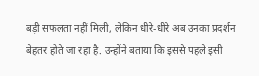बड़ी सफलता नहीं मिली, लेकिन धीरे-धीरे अब उनका प्रदर्शन बेहतर होते जा रहा है. उन्होंने बताया कि इससे पहले इसी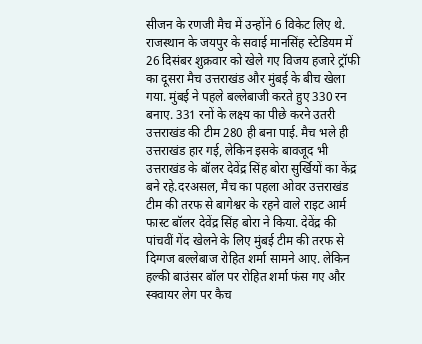सीजन के रणजी मैच में उन्होंने 6 विकेट लिए थे. राजस्थान के जयपुर के सवाई मानसिंह स्टेडियम में 26 दिसंबर शुक्रवार को खेले गए विजय हजारे ट्रॉफी का दूसरा मैच उत्तराखंड और मुंबई के बीच खेला गया. मुंबई ने पहले बल्लेबाजी करते हुए 330 रन बनाए. 331 रनों के लक्ष्य का पीछे करने उतरी उत्तराखंड की टीम 280 ही बना पाई. मैच भले ही उत्तराखंड हार गई, लेकिन इसके बावजूद भी उत्तराखंड के बॉलर देवेंद्र सिंह बोरा सुर्खियों का केंद्र बने रहे.दरअसल, मैच का पहला ओवर उत्तराखंड टीम की तरफ से बागेश्वर के रहने वाले राइट आर्म फास्ट बॉलर देवेंद्र सिंह बोरा ने किया. देवेंद्र की पांचवीं गेंद खेलने के लिए मुंबई टीम की तरफ से दिग्गज बल्लेबाज रोहित शर्मा सामने आए. लेकिन हल्की बाउंसर बॉल पर रोहित शर्मा फंस गए और स्क्वायर लेग पर कैच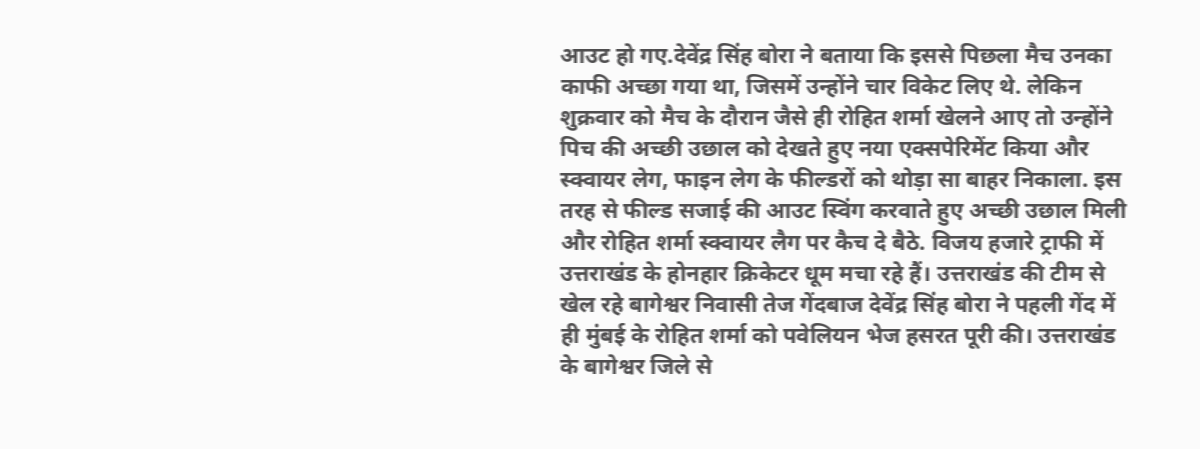आउट हो गए.देवेंद्र सिंह बोरा ने बताया कि इससे पिछला मैच उनका काफी अच्छा गया था, जिसमें उन्होंने चार विकेट लिए थे. लेकिन शुक्रवार को मैच के दौरान जैसे ही रोहित शर्मा खेलने आए तो उन्होंने पिच की अच्छी उछाल को देखते हुए नया एक्सपेरिमेंट किया और स्क्वायर लेग, फाइन लेग के फील्डरों को थोड़ा सा बाहर निकाला. इस तरह से फील्ड सजाई की आउट स्विंग करवाते हुए अच्छी उछाल मिली और रोहित शर्मा स्क्वायर लैग पर कैच दे बैठे. विजय हजारे ट्राफी में उत्तराखंड के होनहार क्रिकेटर धूम मचा रहे हैं। उत्तराखंड की टीम से खेल रहे बागेश्वर निवासी तेज गेंदबाज देवेंद्र सिंह बोरा ने पहली गेंद में ही मुंबई के रोहित शर्मा को पवेलियन भेज हसरत पूरी की। उत्तराखंड के बागेश्वर जिले से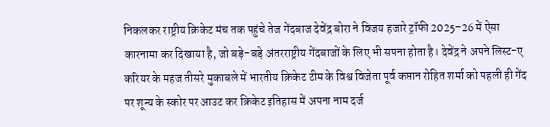निकलकर राष्ट्रीय क्रिकेट मंच तक पहुंचे तेज गेंदबाज देवेंद्र बोरा ने विजय हजारे ट्रॉफी 2025–26 में ऐसा कारनामा कर दिखाया है, जो बड़े-बड़े अंतरराष्ट्रीय गेंदबाजों के लिए भी सपना होता है। देवेंद्र ने अपने लिस्ट-ए करियर के महज तीसरे मुकाबले में भारतीय क्रिकेट टीम के विश्व विजेता पूर्व कप्तान रोहित शर्मा को पहली ही गेंद पर शून्य के स्कोर पर आउट कर क्रिकेट इतिहास में अपना नाम दर्ज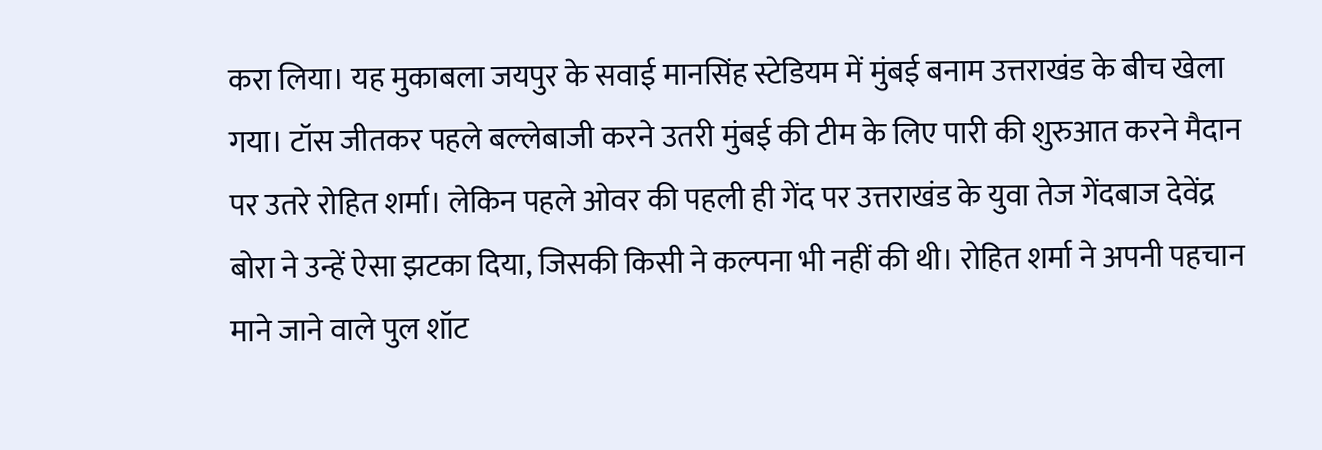करा लिया। यह मुकाबला जयपुर के सवाई मानसिंह स्टेडियम में मुंबई बनाम उत्तराखंड के बीच खेला गया। टॉस जीतकर पहले बल्लेबाजी करने उतरी मुंबई की टीम के लिए पारी की शुरुआत करने मैदान पर उतरे रोहित शर्मा। लेकिन पहले ओवर की पहली ही गेंद पर उत्तराखंड के युवा तेज गेंदबाज देवेंद्र बोरा ने उन्हें ऐसा झटका दिया, जिसकी किसी ने कल्पना भी नहीं की थी। रोहित शर्मा ने अपनी पहचान माने जाने वाले पुल शॉट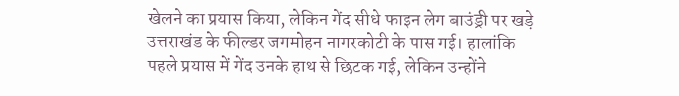खेलने का प्रयास किया, लेकिन गेंद सीधे फाइन लेग बाउंड्री पर खड़े उत्तराखंड के फील्डर जगमोहन नागरकोटी के पास गई। हालांकि पहले प्रयास में गेंद उनके हाथ से छिटक गई, लेकिन उन्होंने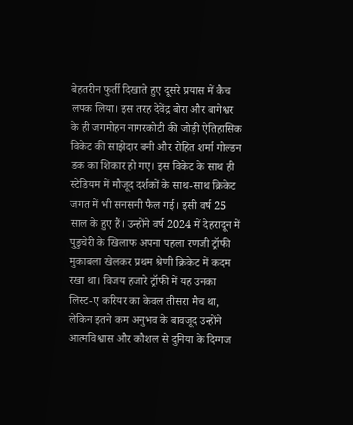बेहतरीन फुर्ती दिखाते हुए दूसरे प्रयास में कैच लपक लिया। इस तरह देवेंद्र बोरा और बागेश्वर के ही जगमोहन नागरकोटी की जोड़ी ऐतिहासिक विकेट की साझेदार बनी और रोहित शर्मा गोल्डन डक का शिकार हो गए। इस विकेट के साथ ही स्टेडियम में मौजूद दर्शकों के साथ-साथ क्रिकेट जगत में भी सनसनी फैल गई। इसी वर्ष 25 साल के हुए हैं। उन्होंने वर्ष 2024 में देहरादून में पुडुचेरी के खिलाफ अपना पहला रणजी ट्रॉफी मुकाबला खेलकर प्रथम श्रेणी क्रिकेट में कदम रखा था। विजय हजारे ट्रॉफी में यह उनका लिस्ट-ए करियर का केवल तीसरा मैच था, लेकिन इतने कम अनुभव के बावजूद उन्होंने आत्मविश्वास और कौशल से दुनिया के दिग्गज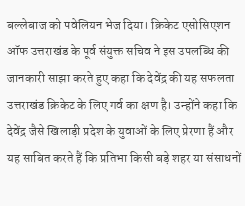बल्लेबाज को पवेलियन भेज दिया। क्रिकेट एसोसिएशन ऑफ उत्तराखंड के पूर्व संयुक्त सचिव ने इस उपलब्धि की जानकारी साझा करते हुए कहा कि देवेंद्र की यह सफलता उत्तराखंड क्रिकेट के लिए गर्व का क्षण है। उन्होंने कहा कि देवेंद्र जैसे खिलाड़ी प्रदेश के युवाओं के लिए प्रेरणा हैं और यह साबित करते हैं कि प्रतिभा किसी बड़े शहर या संसाधनों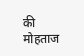की मोहताज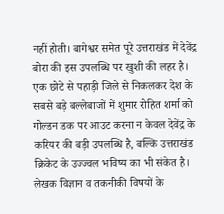नहीं होती। बागेश्वर समेत पूरे उत्तराखंड में देवेंद्र बोरा की इस उपलब्धि पर खुशी की लहर है। एक छोटे से पहाड़ी जिले से निकलकर देश के सबसे बड़े बल्लेबाजों में शुमार रोहित शर्मा को गोल्डन डक पर आउट करना न केवल देवेंद्र के करियर की बड़ी उपलब्धि है, बल्कि उत्तराखंड क्रिकेट के उज्ज्वल भविष्य का भी संकेत है। लेखक विज्ञान व तकनीकी विषयों के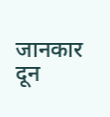जानकार दून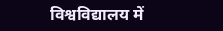विश्वविद्यालय में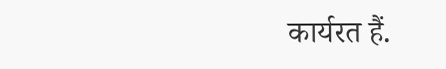कार्यरत हैं.